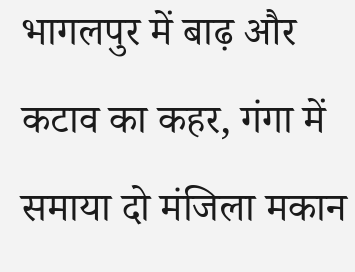भागलपुर में बाढ़ और कटाव का कहर, गंगा में समाया दो मंजिला मकान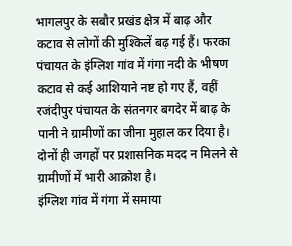भागलपुर के सबौर प्रखंड क्षेत्र में बाढ़ और कटाव से लोगों की मुश्किलें बढ़ गई हैं। फरका पंचायत के इंग्लिश गांव में गंगा नदी के भीषण कटाव से कई आशियाने नष्ट हो गए हैं, वहीं रजंदीपुर पंचायत के संतनगर बगदेर में बाढ़ के पानी ने ग्रामीणों का जीना मुहाल कर दिया है। दोनों ही जगहों पर प्रशासनिक मदद न मिलने से ग्रामीणों में भारी आक्रोश है।
इंग्लिश गांव में गंगा में समाया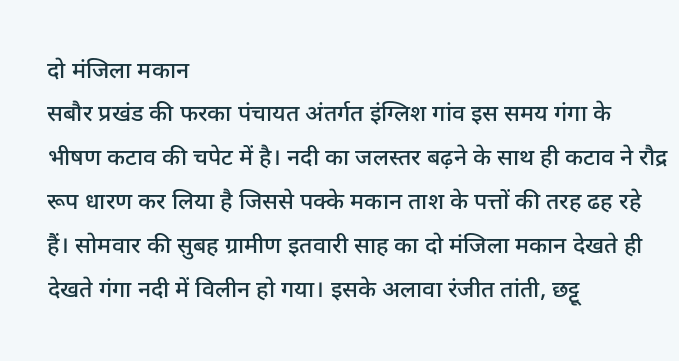दो मंजिला मकान
सबौर प्रखंड की फरका पंचायत अंतर्गत इंग्लिश गांव इस समय गंगा के भीषण कटाव की चपेट में है। नदी का जलस्तर बढ़ने के साथ ही कटाव ने रौद्र रूप धारण कर लिया है जिससे पक्के मकान ताश के पत्तों की तरह ढह रहे हैं। सोमवार की सुबह ग्रामीण इतवारी साह का दो मंजिला मकान देखते ही देखते गंगा नदी में विलीन हो गया। इसके अलावा रंजीत तांती, छट्टू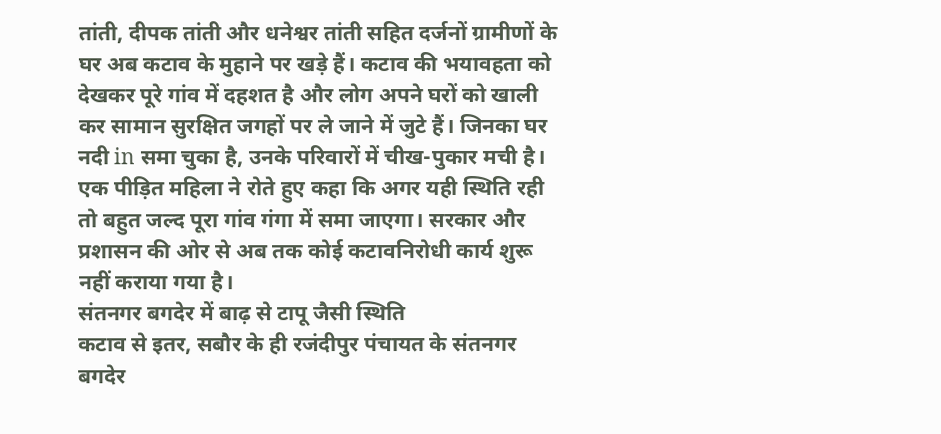तांती, दीपक तांती और धनेश्वर तांती सहित दर्जनों ग्रामीणों के घर अब कटाव के मुहाने पर खड़े हैं। कटाव की भयावहता को देखकर पूरे गांव में दहशत है और लोग अपने घरों को खाली कर सामान सुरक्षित जगहों पर ले जाने में जुटे हैं। जिनका घर नदी in समा चुका है, उनके परिवारों में चीख-पुकार मची है। एक पीड़ित महिला ने रोते हुए कहा कि अगर यही स्थिति रही तो बहुत जल्द पूरा गांव गंगा में समा जाएगा। सरकार और प्रशासन की ओर से अब तक कोई कटावनिरोधी कार्य शुरू नहीं कराया गया है।
संतनगर बगदेर में बाढ़ से टापू जैसी स्थिति
कटाव से इतर, सबौर के ही रजंदीपुर पंचायत के संतनगर बगदेर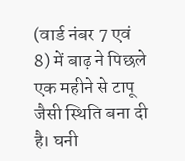(वार्ड नंबर 7 एवं 8) में बाढ़ ने पिछले एक महीने से टापू जैसी स्थिति बना दी है। घनी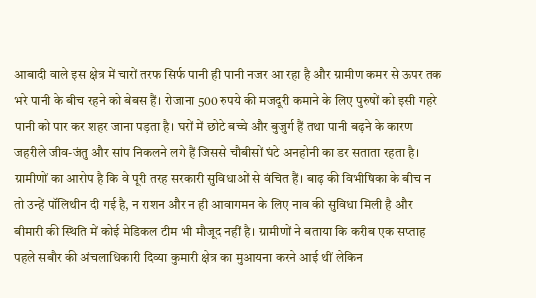आबादी वाले इस क्षेत्र में चारों तरफ सिर्फ पानी ही पानी नजर आ रहा है और ग्रामीण कमर से ऊपर तक भरे पानी के बीच रहने को बेबस हैं। रोजाना 500 रुपये की मजदूरी कमाने के लिए पुरुषों को इसी गहरे पानी को पार कर शहर जाना पड़ता है। घरों में छोटे बच्चे और बुजुर्ग हैं तथा पानी बढ़ने के कारण जहरीले जीव-जंतु और सांप निकलने लगे हैं जिससे चौबीसों घंटे अनहोनी का डर सताता रहता है। ग्रामीणों का आरोप है कि वे पूरी तरह सरकारी सुविधाओं से वंचित हैं। बाढ़ की विभीषिका के बीच न तो उन्हें पॉलिथीन दी गई है, न राशन और न ही आवागमन के लिए नाव की सुविधा मिली है और बीमारी की स्थिति में कोई मेडिकल टीम भी मौजूद नहीं है। ग्रामीणों ने बताया कि करीब एक सप्ताह पहले सबौर की अंचलाधिकारी दिव्या कुमारी क्षेत्र का मुआयना करने आई थीं लेकिन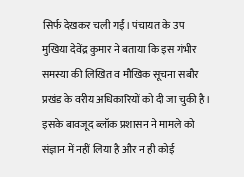सिर्फ देखकर चली गईं। पंचायत के उप मुखिया देवेंद्र कुमार ने बताया कि इस गंभीर समस्या की लिखित व मौखिक सूचना सबौर प्रखंड के वरीय अधिकारियों को दी जा चुकी है। इसके बावजूद ब्लॉक प्रशासन ने मामले को संज्ञान में नहीं लिया है और न ही कोई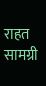राहत सामग्री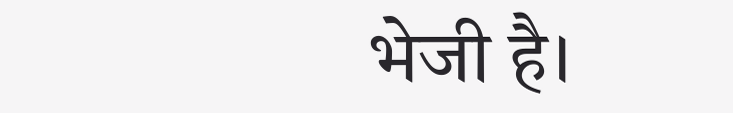भेजी है।